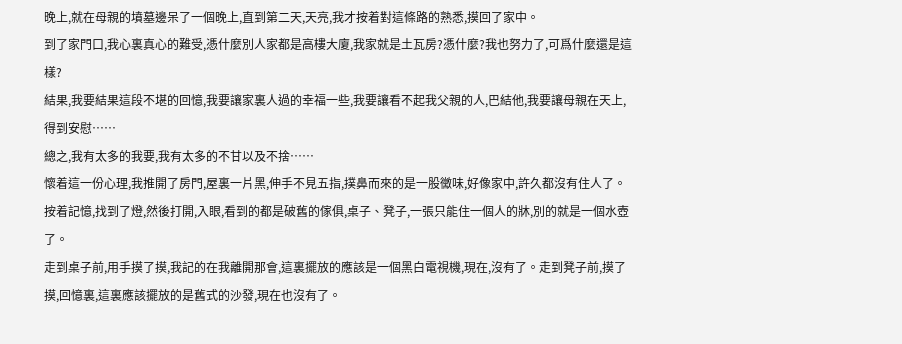晚上,就在母親的墳墓邊呆了一個晚上,直到第二天,天亮,我才按着對這條路的熟悉,摸回了家中。
到了家門口,我心裏真心的難受,憑什麼別人家都是高樓大廈,我家就是土瓦房?憑什麼?我也努力了,可爲什麼還是這樣?
結果,我要結果這段不堪的回憶,我要讓家裏人過的幸福一些,我要讓看不起我父親的人,巴結他,我要讓母親在天上,得到安慰……
總之,我有太多的我要,我有太多的不甘以及不捨……
懷着這一份心理,我推開了房門,屋裏一片黑,伸手不見五指,撲鼻而來的是一股黴味,好像家中,許久都沒有住人了。
按着記憶,找到了燈,然後打開,入眼,看到的都是破舊的傢俱,桌子、凳子,一張只能住一個人的牀,別的就是一個水壺了。
走到桌子前,用手摸了摸,我記的在我離開那會,這裏擺放的應該是一個黑白電視機,現在,沒有了。走到凳子前,摸了摸,回憶裏,這裏應該擺放的是舊式的沙發,現在也沒有了。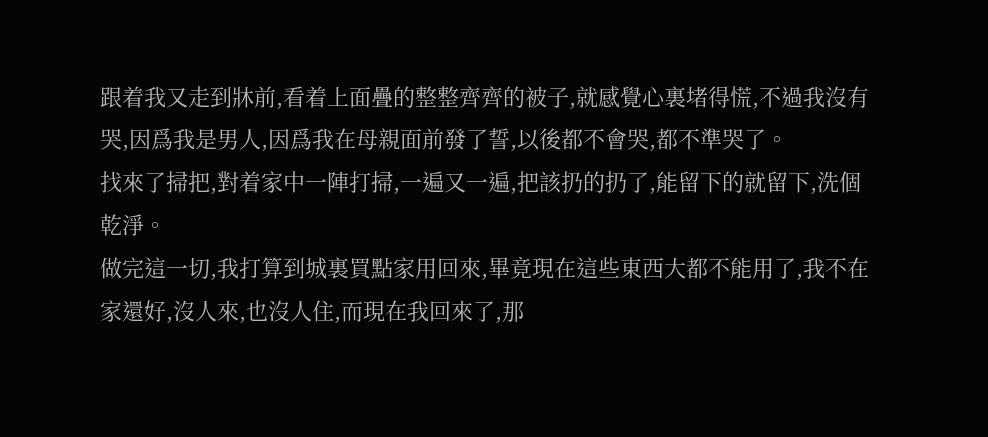跟着我又走到牀前,看着上面疊的整整齊齊的被子,就感覺心裏堵得慌,不過我沒有哭,因爲我是男人,因爲我在母親面前發了誓,以後都不會哭,都不準哭了。
找來了掃把,對着家中一陣打掃,一遍又一遍,把該扔的扔了,能留下的就留下,洗個乾淨。
做完這一切,我打算到城裏買點家用回來,畢竟現在這些東西大都不能用了,我不在家還好,沒人來,也沒人住,而現在我回來了,那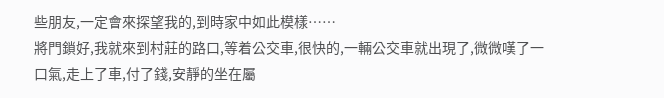些朋友,一定會來探望我的,到時家中如此模樣……
將門鎖好,我就來到村莊的路口,等着公交車,很快的,一輛公交車就出現了,微微嘆了一口氣,走上了車,付了錢,安靜的坐在屬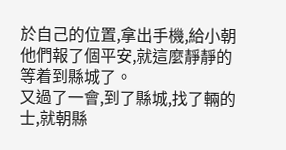於自己的位置,拿出手機,給小朝他們報了個平安,就這麼靜靜的等着到縣城了。
又過了一會,到了縣城,找了輛的士,就朝縣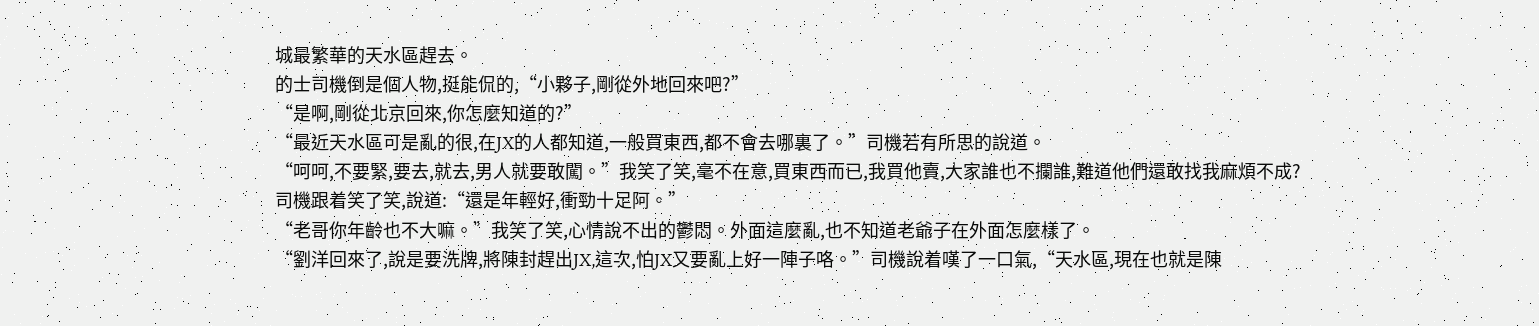城最繁華的天水區趕去。
的士司機倒是個人物,挺能侃的,“小夥子,剛從外地回來吧?”
“是啊,剛從北京回來,你怎麼知道的?”
“最近天水區可是亂的很,在JX的人都知道,一般買東西,都不會去哪裏了。”司機若有所思的說道。
“呵呵,不要緊,要去,就去,男人就要敢闖。”我笑了笑,毫不在意,買東西而已,我買他賣,大家誰也不攔誰,難道他們還敢找我麻煩不成?
司機跟着笑了笑,說道:“還是年輕好,衝勁十足阿。”
“老哥你年齡也不大嘛。”我笑了笑,心情說不出的鬱悶。外面這麼亂,也不知道老爺子在外面怎麼樣了。
“劉洋回來了,說是要洗牌,將陳封趕出JX,這次,怕JX又要亂上好一陣子咯。”司機說着嘆了一口氣,“天水區,現在也就是陳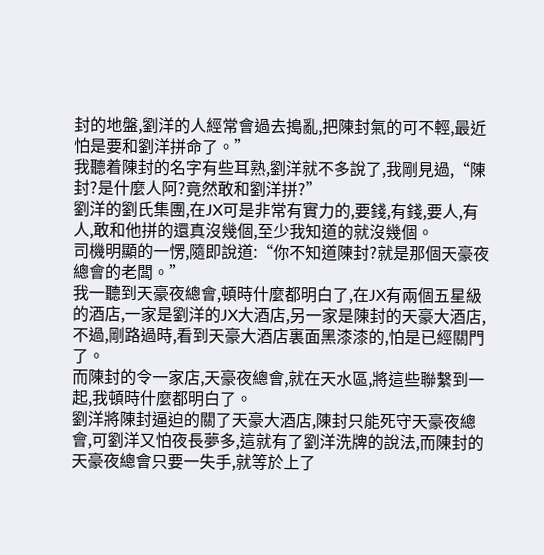封的地盤,劉洋的人經常會過去搗亂,把陳封氣的可不輕,最近怕是要和劉洋拼命了。”
我聽着陳封的名字有些耳熟,劉洋就不多說了,我剛見過,“陳封?是什麼人阿?竟然敢和劉洋拼?”
劉洋的劉氏集團,在JX可是非常有實力的,要錢,有錢,要人,有人,敢和他拼的還真沒幾個,至少我知道的就沒幾個。
司機明顯的一愣,隨即說道:“你不知道陳封?就是那個天豪夜總會的老闆。”
我一聽到天豪夜總會,頓時什麼都明白了,在JX有兩個五星級的酒店,一家是劉洋的JX大酒店,另一家是陳封的天豪大酒店,不過,剛路過時,看到天豪大酒店裏面黑漆漆的,怕是已經關門了。
而陳封的令一家店,天豪夜總會,就在天水區,將這些聯繫到一起,我頓時什麼都明白了。
劉洋將陳封逼迫的關了天豪大酒店,陳封只能死守天豪夜總會,可劉洋又怕夜長夢多,這就有了劉洋洗牌的說法,而陳封的天豪夜總會只要一失手,就等於上了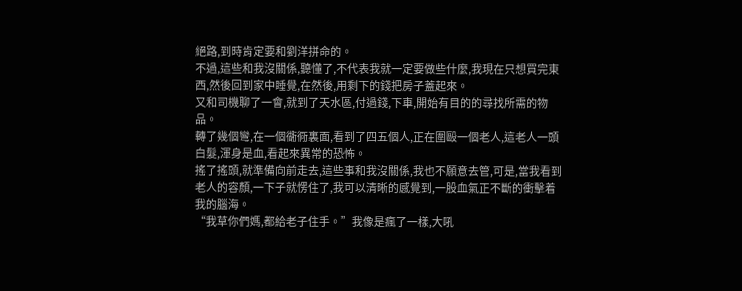絕路,到時肯定要和劉洋拼命的。
不過,這些和我沒關係,聽懂了,不代表我就一定要做些什麼,我現在只想買完東西,然後回到家中睡覺,在然後,用剩下的錢把房子蓋起來。
又和司機聊了一會,就到了天水區,付過錢,下車,開始有目的的尋找所需的物品。
轉了幾個彎,在一個衚衕裏面,看到了四五個人,正在圍毆一個老人,這老人一頭白髮,渾身是血,看起來異常的恐怖。
搖了搖頭,就準備向前走去,這些事和我沒關係,我也不願意去管,可是,當我看到老人的容顏,一下子就愣住了,我可以清晰的感覺到,一股血氣正不斷的衝擊着我的腦海。
“我草你們媽,都給老子住手。”我像是瘋了一樣,大吼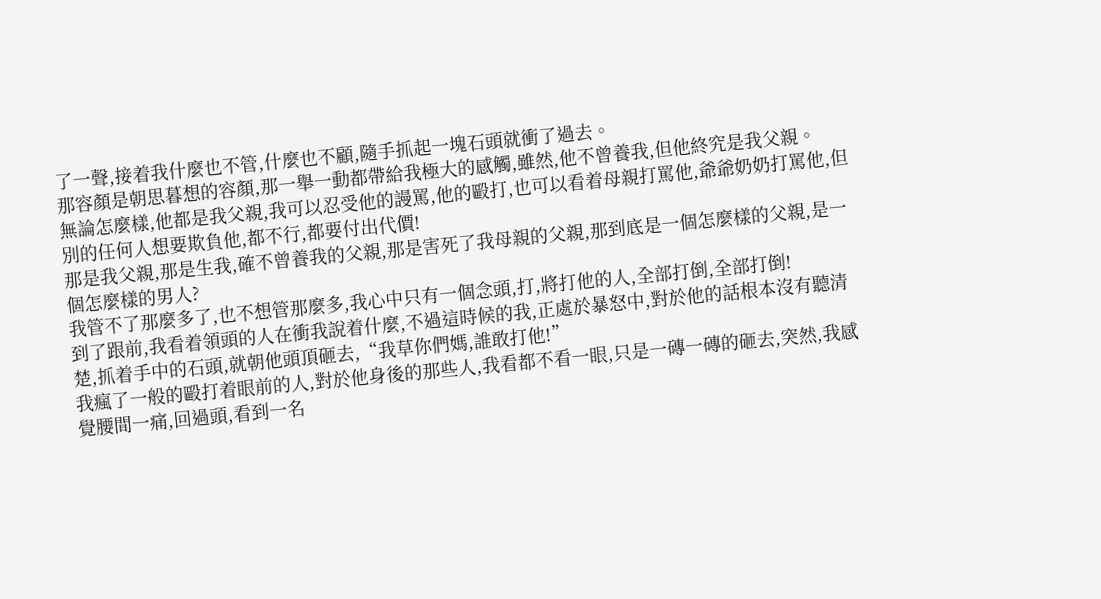了一聲,接着我什麼也不管,什麼也不顧,隨手抓起一塊石頭就衝了過去。
那容顏是朝思暮想的容顏,那一舉一動都帶給我極大的感觸,雖然,他不曾養我,但他終究是我父親。
無論怎麼樣,他都是我父親,我可以忍受他的謾罵,他的毆打,也可以看着母親打罵他,爺爺奶奶打罵他,但別的任何人想要欺負他,都不行,都要付出代價!
那是我父親,那是生我,確不曾養我的父親,那是害死了我母親的父親,那到底是一個怎麼樣的父親,是一個怎麼樣的男人?
我管不了那麼多了,也不想管那麼多,我心中只有一個念頭,打,將打他的人,全部打倒,全部打倒!
到了跟前,我看着領頭的人在衝我說着什麼,不過這時候的我,正處於暴怒中,對於他的話根本沒有聽清楚,抓着手中的石頭,就朝他頭頂砸去,“我草你們媽,誰敢打他!”
我瘋了一般的毆打着眼前的人,對於他身後的那些人,我看都不看一眼,只是一磚一磚的砸去,突然,我感覺腰間一痛,回過頭,看到一名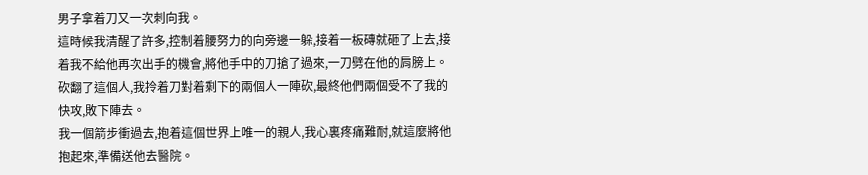男子拿着刀又一次刺向我。
這時候我清醒了許多,控制着腰努力的向旁邊一躲,接着一板磚就砸了上去,接着我不給他再次出手的機會,將他手中的刀搶了過來,一刀劈在他的肩膀上。
砍翻了這個人,我拎着刀對着剩下的兩個人一陣砍,最終他們兩個受不了我的快攻,敗下陣去。
我一個箭步衝過去,抱着這個世界上唯一的親人,我心裏疼痛難耐,就這麼將他抱起來,準備送他去醫院。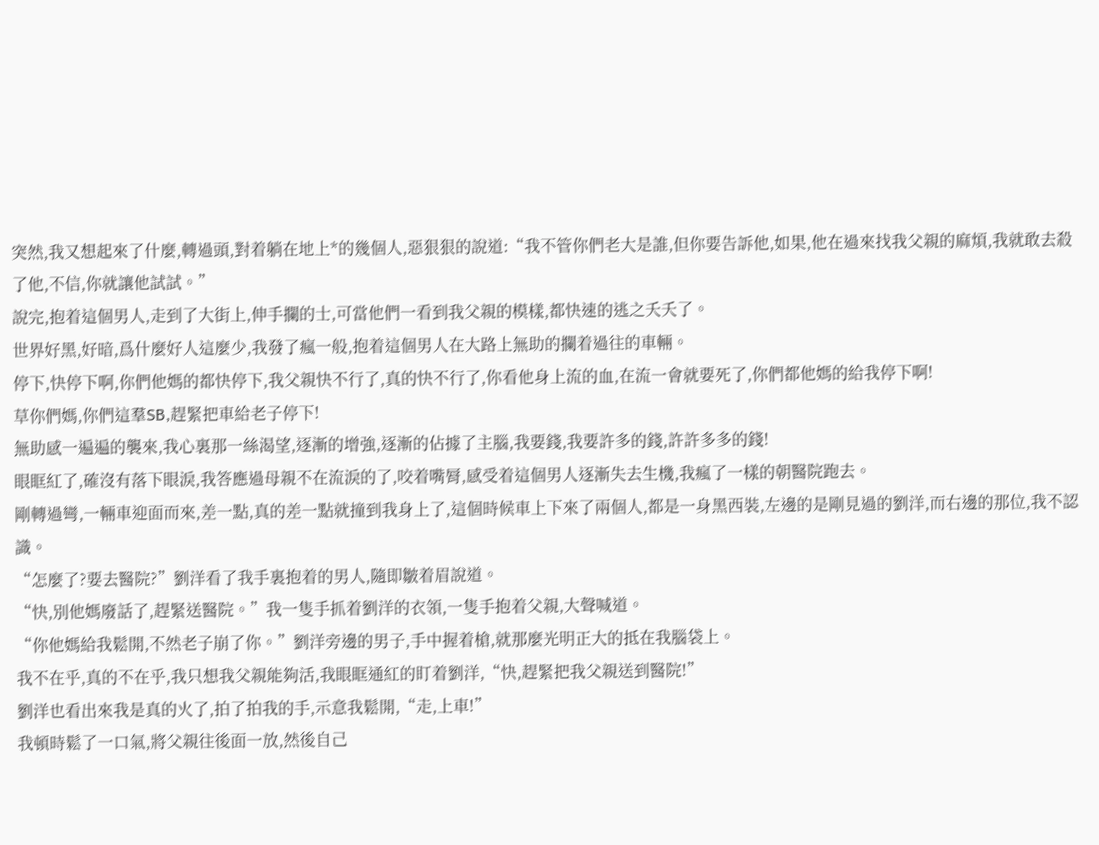突然,我又想起來了什麼,轉過頭,對着躺在地上*的幾個人,惡狠狠的說道:“我不管你們老大是誰,但你要告訴他,如果,他在過來找我父親的麻煩,我就敢去殺了他,不信,你就讓他試試。”
說完,抱着這個男人,走到了大街上,伸手攔的士,可當他們一看到我父親的模樣,都快速的逃之夭夭了。
世界好黑,好暗,爲什麼好人這麼少,我發了瘋一般,抱着這個男人在大路上無助的攔着過往的車輛。
停下,快停下啊,你們他媽的都快停下,我父親快不行了,真的快不行了,你看他身上流的血,在流一會就要死了,你們都他媽的給我停下啊!
草你們媽,你們這羣SB,趕緊把車給老子停下!
無助感一遍遍的襲來,我心裏那一絲渴望,逐漸的增強,逐漸的佔據了主腦,我要錢,我要許多的錢,許許多多的錢!
眼眶紅了,確沒有落下眼淚,我答應過母親不在流淚的了,咬着嘴脣,感受着這個男人逐漸失去生機,我瘋了一樣的朝醫院跑去。
剛轉過彎,一輛車迎面而來,差一點,真的差一點就撞到我身上了,這個時候車上下來了兩個人,都是一身黑西裝,左邊的是剛見過的劉洋,而右邊的那位,我不認識。
“怎麼了?要去醫院?”劉洋看了我手裏抱着的男人,隨即皺着眉說道。
“快,別他媽廢話了,趕緊送醫院。”我一隻手抓着劉洋的衣領,一隻手抱着父親,大聲喊道。
“你他媽給我鬆開,不然老子崩了你。”劉洋旁邊的男子,手中握着槍,就那麼光明正大的抵在我腦袋上。
我不在乎,真的不在乎,我只想我父親能夠活,我眼眶通紅的盯着劉洋,“快,趕緊把我父親送到醫院!”
劉洋也看出來我是真的火了,拍了拍我的手,示意我鬆開,“走,上車!”
我頓時鬆了一口氣,將父親往後面一放,然後自己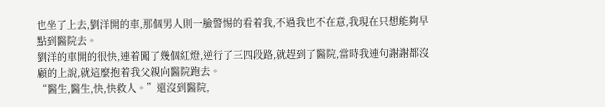也坐了上去,劉洋開的車,那個男人則一臉警惕的看着我,不過我也不在意,我現在只想能夠早點到醫院去。
劉洋的車開的很快,連着闖了幾個紅燈,逆行了三四段路,就趕到了醫院,當時我連句謝謝都沒顧的上說,就這麼抱着我父親向醫院跑去。
“醫生,醫生,快,快救人。”還沒到醫院,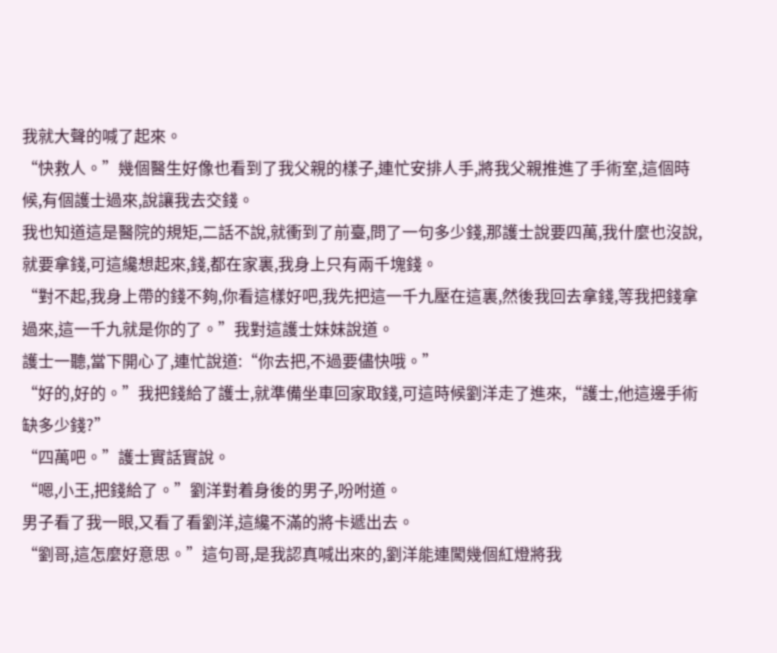我就大聲的喊了起來。
“快救人。”幾個醫生好像也看到了我父親的樣子,連忙安排人手,將我父親推進了手術室,這個時候,有個護士過來,說讓我去交錢。
我也知道這是醫院的規矩,二話不說,就衝到了前臺,問了一句多少錢,那護士說要四萬,我什麼也沒說,就要拿錢,可這纔想起來,錢,都在家裏,我身上只有兩千塊錢。
“對不起,我身上帶的錢不夠,你看這樣好吧,我先把這一千九壓在這裏,然後我回去拿錢,等我把錢拿過來,這一千九就是你的了。”我對這護士妹妹說道。
護士一聽,當下開心了,連忙說道:“你去把,不過要儘快哦。”
“好的,好的。”我把錢給了護士,就準備坐車回家取錢,可這時候劉洋走了進來,“護士,他這邊手術缺多少錢?”
“四萬吧。”護士實話實說。
“嗯,小王,把錢給了。”劉洋對着身後的男子,吩咐道。
男子看了我一眼,又看了看劉洋,這纔不滿的將卡遞出去。
“劉哥,這怎麼好意思。”這句哥,是我認真喊出來的,劉洋能連闖幾個紅燈將我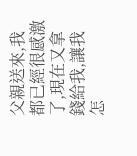父親送來,我都已經很感激了,現在又拿錢給我,讓我怎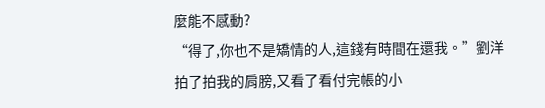麼能不感動?
“得了,你也不是矯情的人,這錢有時間在還我。”劉洋拍了拍我的肩膀,又看了看付完帳的小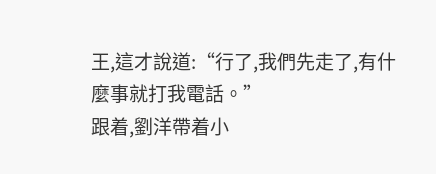王,這才說道:“行了,我們先走了,有什麼事就打我電話。”
跟着,劉洋帶着小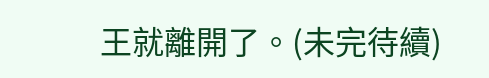王就離開了。(未完待續)